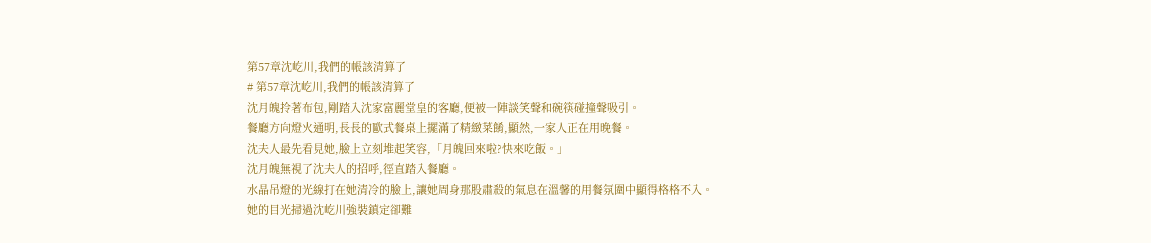第57章沈屹川,我們的帳該清算了
# 第57章沈屹川,我們的帳該清算了
沈月魄拎著布包,剛踏入沈家富麗堂皇的客廳,便被一陣談笑聲和碗筷碰撞聲吸引。
餐廳方向燈火通明,長長的歐式餐桌上擺滿了精緻菜餚,顯然,一家人正在用晚餐。
沈夫人最先看見她,臉上立刻堆起笑容,「月魄回來啦?快來吃飯。」
沈月魄無視了沈夫人的招呼,徑直踏入餐廳。
水晶吊燈的光線打在她清冷的臉上,讓她周身那股肅殺的氣息在溫馨的用餐氛圍中顯得格格不入。
她的目光掃過沈屹川強裝鎮定卻難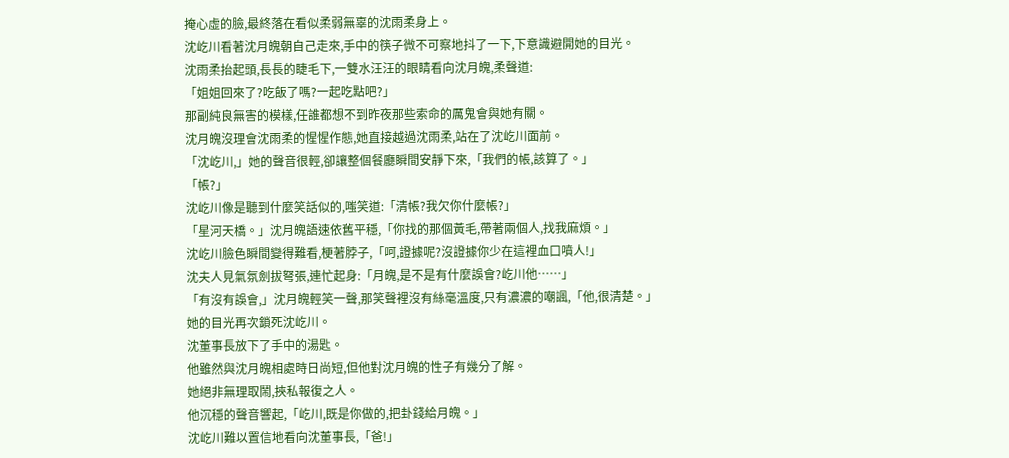掩心虛的臉,最終落在看似柔弱無辜的沈雨柔身上。
沈屹川看著沈月魄朝自己走來,手中的筷子微不可察地抖了一下,下意識避開她的目光。
沈雨柔抬起頭,長長的睫毛下,一雙水汪汪的眼睛看向沈月魄,柔聲道:
「姐姐回來了?吃飯了嗎?一起吃點吧?」
那副純良無害的模樣,任誰都想不到昨夜那些索命的厲鬼會與她有關。
沈月魄沒理會沈雨柔的惺惺作態,她直接越過沈雨柔,站在了沈屹川面前。
「沈屹川,」她的聲音很輕,卻讓整個餐廳瞬間安靜下來,「我們的帳,該算了。」
「帳?」
沈屹川像是聽到什麼笑話似的,嗤笑道:「清帳?我欠你什麼帳?」
「星河天橋。」沈月魄語速依舊平穩,「你找的那個黃毛,帶著兩個人,找我麻煩。」
沈屹川臉色瞬間變得難看,梗著脖子,「呵,證據呢?沒證據你少在這裡血口噴人!」
沈夫人見氣氛劍拔弩張,連忙起身:「月魄,是不是有什麼誤會?屹川他……」
「有沒有誤會,」沈月魄輕笑一聲,那笑聲裡沒有絲毫溫度,只有濃濃的嘲諷,「他,很清楚。」
她的目光再次鎖死沈屹川。
沈董事長放下了手中的湯匙。
他雖然與沈月魄相處時日尚短,但他對沈月魄的性子有幾分了解。
她絕非無理取鬧,挾私報復之人。
他沉穩的聲音響起,「屹川,既是你做的,把卦錢給月魄。」
沈屹川難以置信地看向沈董事長,「爸!」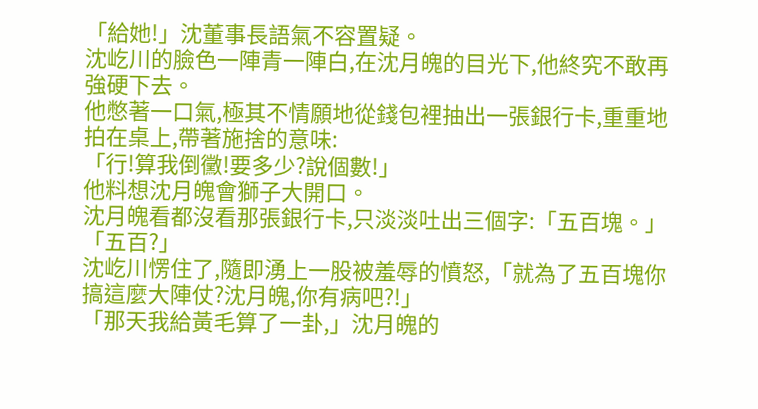「給她!」沈董事長語氣不容置疑。
沈屹川的臉色一陣青一陣白,在沈月魄的目光下,他終究不敢再強硬下去。
他憋著一口氣,極其不情願地從錢包裡抽出一張銀行卡,重重地拍在桌上,帶著施捨的意味:
「行!算我倒黴!要多少?說個數!」
他料想沈月魄會獅子大開口。
沈月魄看都沒看那張銀行卡,只淡淡吐出三個字:「五百塊。」
「五百?」
沈屹川愣住了,隨即湧上一股被羞辱的憤怒,「就為了五百塊你搞這麼大陣仗?沈月魄,你有病吧?!」
「那天我給黃毛算了一卦,」沈月魄的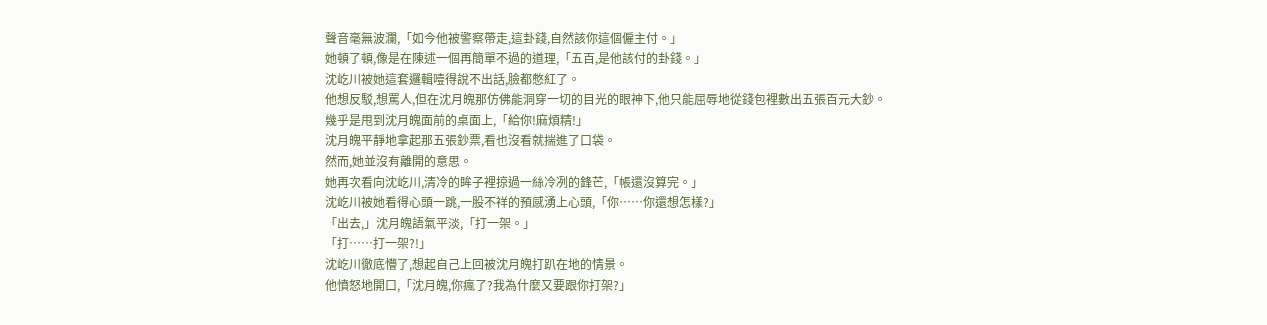聲音毫無波瀾,「如今他被警察帶走,這卦錢,自然該你這個僱主付。」
她頓了頓,像是在陳述一個再簡單不過的道理,「五百,是他該付的卦錢。」
沈屹川被她這套邏輯噎得說不出話,臉都憋紅了。
他想反駁,想罵人,但在沈月魄那仿佛能洞穿一切的目光的眼神下,他只能屈辱地從錢包裡數出五張百元大鈔。
幾乎是甩到沈月魄面前的桌面上,「給你!麻煩精!」
沈月魄平靜地拿起那五張鈔票,看也沒看就揣進了口袋。
然而,她並沒有離開的意思。
她再次看向沈屹川,清冷的眸子裡掠過一絲冷冽的鋒芒,「帳還沒算完。」
沈屹川被她看得心頭一跳,一股不祥的預感湧上心頭,「你……你還想怎樣?」
「出去,」沈月魄語氣平淡,「打一架。」
「打……打一架?!」
沈屹川徹底懵了,想起自己上回被沈月魄打趴在地的情景。
他憤怒地開口,「沈月魄,你瘋了?我為什麼又要跟你打架?」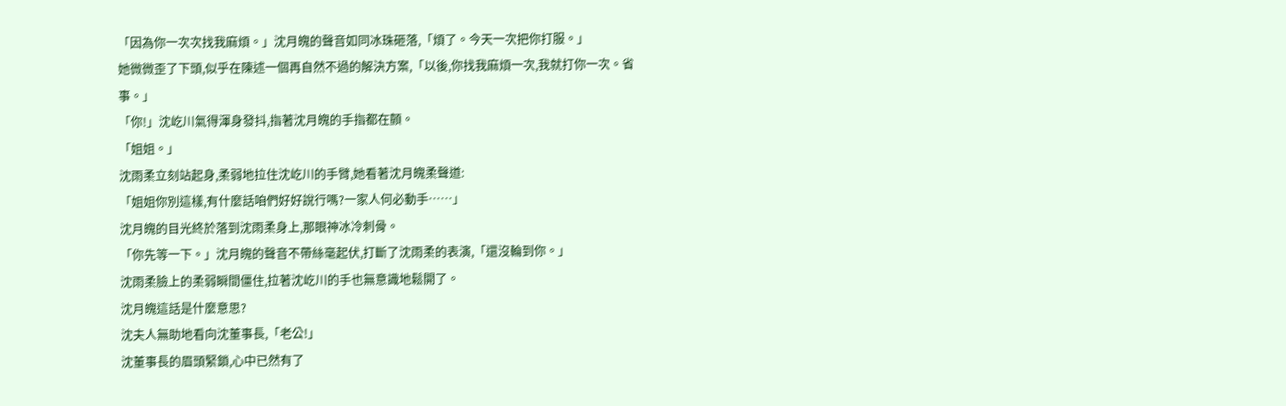「因為你一次次找我麻煩。」沈月魄的聲音如同冰珠砸落,「煩了。今天一次把你打服。」
她微微歪了下頭,似乎在陳述一個再自然不過的解決方案,「以後,你找我麻煩一次,我就打你一次。省事。」
「你!」沈屹川氣得渾身發抖,指著沈月魄的手指都在顫。
「姐姐。」
沈雨柔立刻站起身,柔弱地拉住沈屹川的手臂,她看著沈月魄柔聲道:
「姐姐你別這樣,有什麼話咱們好好說行嗎?一家人何必動手……」
沈月魄的目光終於落到沈雨柔身上,那眼神冰冷刺骨。
「你先等一下。」沈月魄的聲音不帶絲毫起伏,打斷了沈雨柔的表演,「還沒輪到你。」
沈雨柔臉上的柔弱瞬間僵住,拉著沈屹川的手也無意識地鬆開了。
沈月魄這話是什麼意思?
沈夫人無助地看向沈董事長,「老公!」
沈董事長的眉頭緊鎖,心中已然有了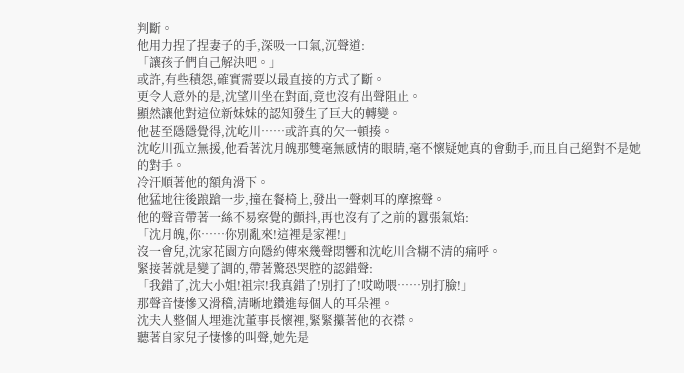判斷。
他用力捏了捏妻子的手,深吸一口氣,沉聲道:
「讓孩子們自己解決吧。」
或許,有些積怨,確實需要以最直接的方式了斷。
更令人意外的是,沈望川坐在對面,竟也沒有出聲阻止。
顯然讓他對這位新妹妹的認知發生了巨大的轉變。
他甚至隱隱覺得,沈屹川……或許真的欠一頓揍。
沈屹川孤立無援,他看著沈月魄那雙毫無感情的眼睛,毫不懷疑她真的會動手,而且自己絕對不是她的對手。
冷汗順著他的額角滑下。
他猛地往後踉蹌一步,撞在餐椅上,發出一聲刺耳的摩擦聲。
他的聲音帶著一絲不易察覺的顫抖,再也沒有了之前的囂張氣焰:
「沈月魄,你……你別亂來!這裡是家裡!」
沒一會兒,沈家花園方向隱約傳來幾聲悶響和沈屹川含糊不清的痛呼。
緊接著就是變了調的,帶著驚恐哭腔的認錯聲:
「我錯了,沈大小姐!祖宗!我真錯了!別打了!哎呦喂……別打臉!」
那聲音悽慘又滑稽,清晰地鑽進每個人的耳朵裡。
沈夫人整個人埋進沈董事長懷裡,緊緊攥著他的衣襟。
聽著自家兒子悽慘的叫聲,她先是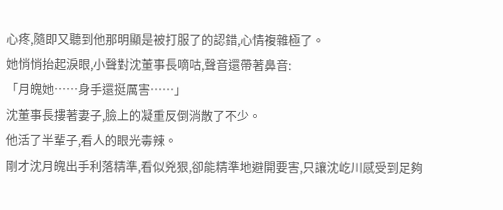心疼,隨即又聽到他那明顯是被打服了的認錯,心情複雜極了。
她悄悄抬起淚眼,小聲對沈董事長嘀咕,聲音還帶著鼻音:
「月魄她……身手還挺厲害……」
沈董事長摟著妻子,臉上的凝重反倒消散了不少。
他活了半輩子,看人的眼光毒辣。
剛才沈月魄出手利落精準,看似兇狠,卻能精準地避開要害,只讓沈屹川感受到足夠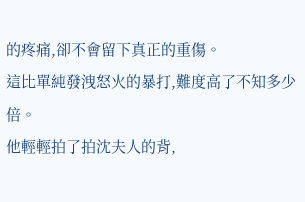的疼痛,卻不會留下真正的重傷。
這比單純發洩怒火的暴打,難度高了不知多少倍。
他輕輕拍了拍沈夫人的背,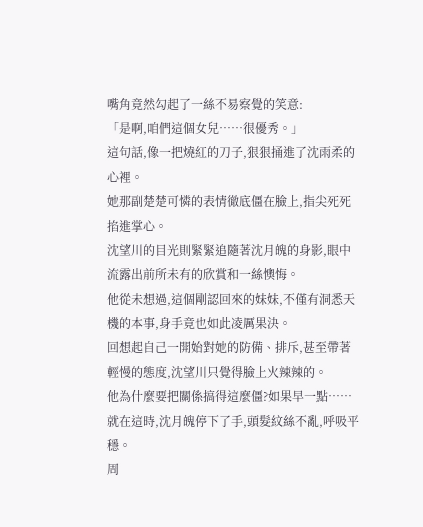嘴角竟然勾起了一絲不易察覺的笑意:
「是啊,咱們這個女兒……很優秀。」
這句話,像一把燒紅的刀子,狠狠捅進了沈雨柔的心裡。
她那副楚楚可憐的表情徹底僵在臉上,指尖死死掐進掌心。
沈望川的目光則緊緊追隨著沈月魄的身影,眼中流露出前所未有的欣賞和一絲懊悔。
他從未想過,這個剛認回來的妹妹,不僅有洞悉天機的本事,身手竟也如此凌厲果決。
回想起自己一開始對她的防備、排斥,甚至帶著輕慢的態度,沈望川只覺得臉上火辣辣的。
他為什麼要把關係搞得這麼僵?如果早一點……
就在這時,沈月魄停下了手,頭髮紋絲不亂,呼吸平穩。
周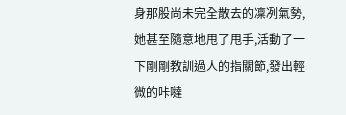身那股尚未完全散去的凜冽氣勢,她甚至隨意地甩了甩手,活動了一下剛剛教訓過人的指關節,發出輕微的咔噠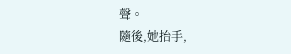聲。
隨後,她抬手,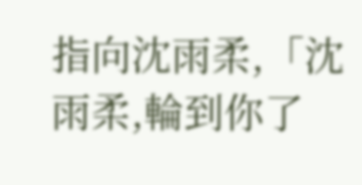指向沈雨柔,「沈雨柔,輪到你了